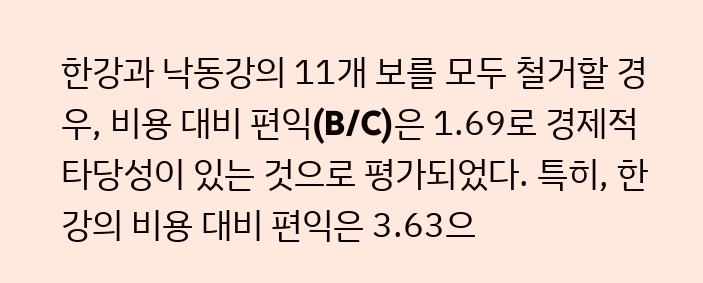한강과 낙동강의 11개 보를 모두 철거할 경우, 비용 대비 편익(B/C)은 1.69로 경제적 타당성이 있는 것으로 평가되었다. 특히, 한강의 비용 대비 편익은 3.63으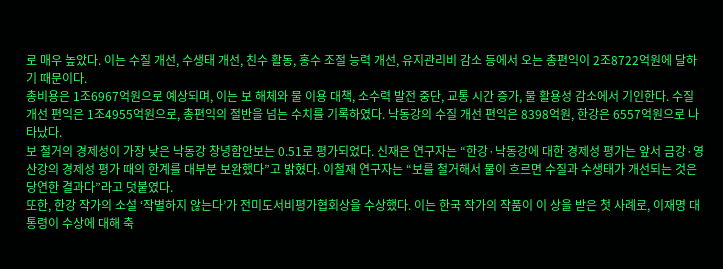로 매우 높았다. 이는 수질 개선, 수생태 개선, 친수 활동, 홍수 조절 능력 개선, 유지관리비 감소 등에서 오는 총편익이 2조8722억원에 달하기 때문이다.
총비용은 1조6967억원으로 예상되며, 이는 보 해체와 물 이용 대책, 소수력 발전 중단, 교통 시간 증가, 물 활용성 감소에서 기인한다. 수질 개선 편익은 1조4955억원으로, 총편익의 절반을 넘는 수치를 기록하였다. 낙동강의 수질 개선 편익은 8398억원, 한강은 6557억원으로 나타났다.
보 철거의 경제성이 가장 낮은 낙동강 창녕함안보는 0.51로 평가되었다. 신재은 연구자는 “한강·낙동강에 대한 경제성 평가는 앞서 금강·영산강의 경제성 평가 때의 한계를 대부분 보완했다”고 밝혔다. 이철재 연구자는 “보를 철거해서 물이 흐르면 수질과 수생태가 개선되는 것은 당연한 결과다”라고 덧붙였다.
또한, 한강 작가의 소설 ‘작별하지 않는다’가 전미도서비평가협회상을 수상했다. 이는 한국 작가의 작품이 이 상을 받은 첫 사례로, 이재명 대통령이 수상에 대해 축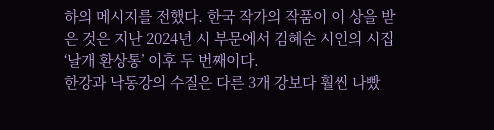하의 메시지를 전했다. 한국 작가의 작품이 이 상을 받은 것은 지난 2024년 시 부문에서 김혜순 시인의 시집 ‘날개 환상통’ 이후 두 번째이다.
한강과 낙동강의 수질은 다른 3개 강보다 훨씬 나빴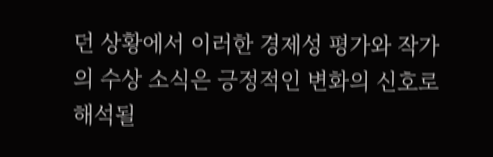던 상황에서 이러한 경제성 평가와 작가의 수상 소식은 긍정적인 변화의 신호로 해석될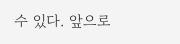수 있다. 앞으로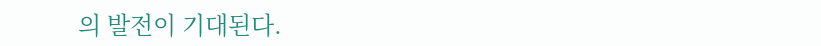의 발전이 기대된다.